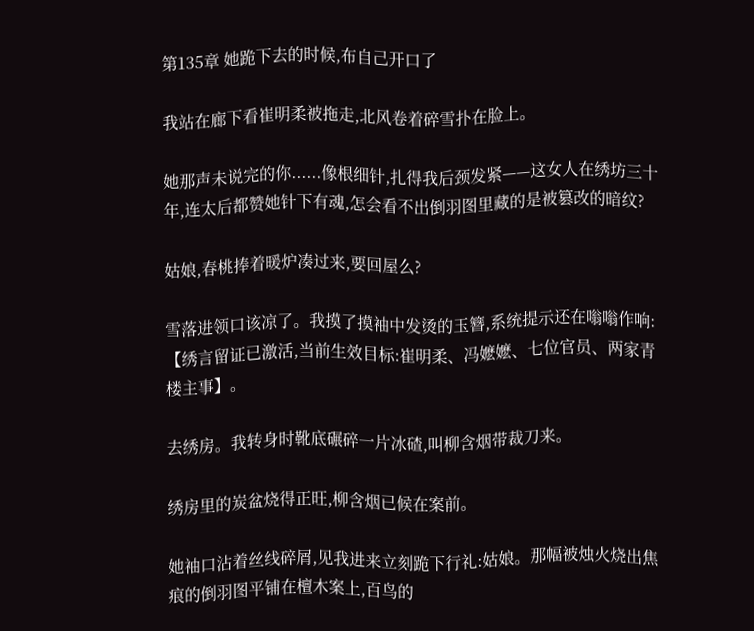第135章 她跪下去的时候,布自己开口了

我站在廊下看崔明柔被拖走,北风卷着碎雪扑在脸上。

她那声未说完的你......像根细针,扎得我后颈发紧——这女人在绣坊三十年,连太后都赞她针下有魂,怎会看不出倒羽图里藏的是被篡改的暗纹?

姑娘,春桃捧着暖炉凑过来,要回屋么?

雪落进领口该凉了。我摸了摸袖中发烫的玉簪,系统提示还在嗡嗡作响:【绣言留证已激活,当前生效目标:崔明柔、冯嬷嬷、七位官员、两家青楼主事】。

去绣房。我转身时靴底碾碎一片冰碴,叫柳含烟带裁刀来。

绣房里的炭盆烧得正旺,柳含烟已候在案前。

她袖口沾着丝线碎屑,见我进来立刻跪下行礼:姑娘。那幅被烛火烧出焦痕的倒羽图平铺在檀木案上,百鸟的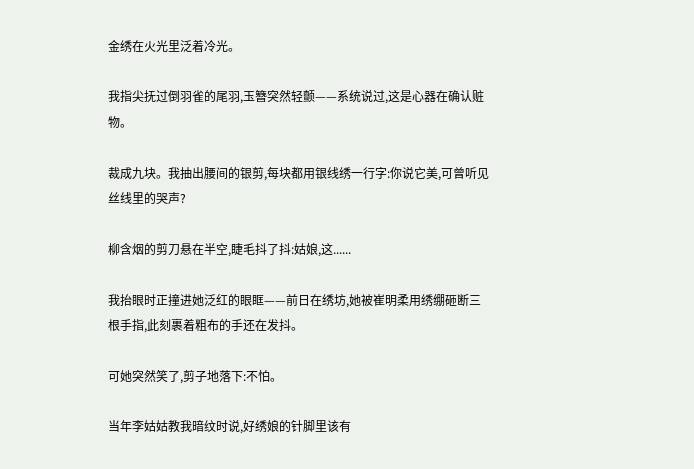金绣在火光里泛着冷光。

我指尖抚过倒羽雀的尾羽,玉簪突然轻颤——系统说过,这是心器在确认赃物。

裁成九块。我抽出腰间的银剪,每块都用银线绣一行字:你说它美,可曾听见丝线里的哭声?

柳含烟的剪刀悬在半空,睫毛抖了抖:姑娘,这......

我抬眼时正撞进她泛红的眼眶——前日在绣坊,她被崔明柔用绣绷砸断三根手指,此刻裹着粗布的手还在发抖。

可她突然笑了,剪子地落下:不怕。

当年李姑姑教我暗纹时说,好绣娘的针脚里该有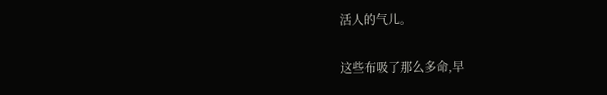活人的气儿。

这些布吸了那么多命,早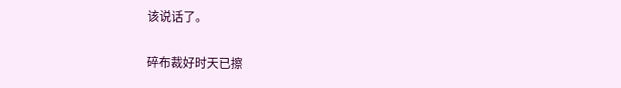该说话了。

碎布裁好时天已擦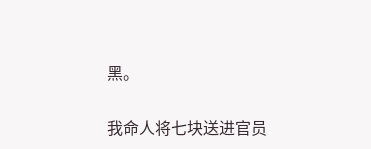黑。

我命人将七块送进官员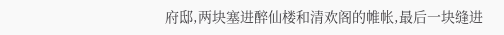府邸,两块塞进醉仙楼和清欢阁的帷帐,最后一块缝进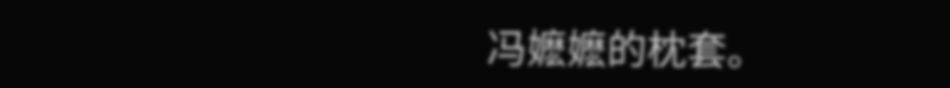冯嬷嬷的枕套。